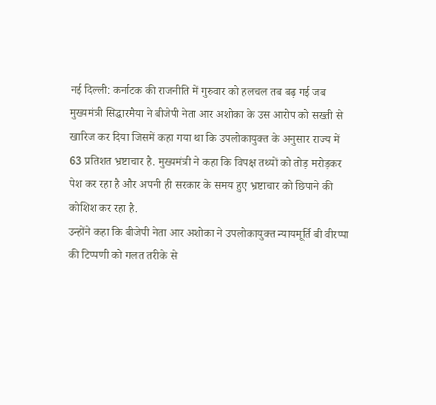नई दिल्ली: कर्नाटक की राजनीति में गुरुवार को हलचल तब बढ़ गई जब मुख्यमंत्री सिद्धारमैया ने बीजेपी नेता आर अशोका के उस आरोप को सख्ती से खारिज कर दिया जिसमें कहा गया था कि उपलोकायुक्त के अनुसार राज्य में 63 प्रतिशत भ्रष्टाचार है. मुख्यमंत्री ने कहा कि विपक्ष तथ्यों को तोड़ मरोड़कर पेश कर रहा है और अपनी ही सरकार के समय हुए भ्रष्टाचार को छिपाने की कोशिश कर रहा है.
उन्होंने कहा कि बीजेपी नेता आर अशोका ने उपलोकायुक्त न्यायमूर्ति बी वीरप्पा की टिप्पणी को गलत तरीके से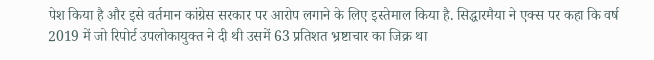पेश किया है और इसे वर्तमान कांग्रेस सरकार पर आरोप लगाने के लिए इस्तेमाल किया है. सिद्धारमैया ने एक्स पर कहा कि वर्ष 2019 में जो रिपोर्ट उपलोकायुक्त ने दी थी उसमें 63 प्रतिशत भ्रष्टाचार का जिक्र था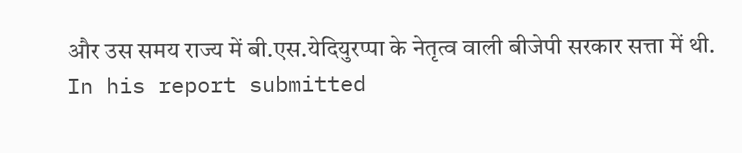और उस समय राज्य में बी.एस.येदियुरप्पा के नेतृत्व वाली बीजेपी सरकार सत्ता में थी.
In his report submitted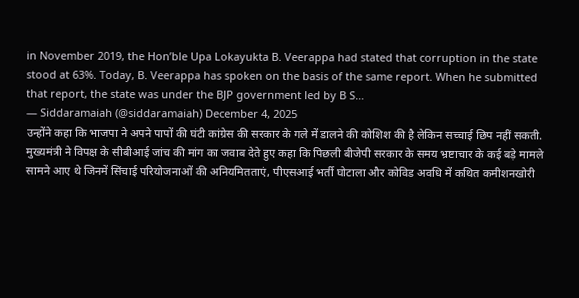in November 2019, the Hon’ble Upa Lokayukta B. Veerappa had stated that corruption in the state stood at 63%. Today, B. Veerappa has spoken on the basis of the same report. When he submitted that report, the state was under the BJP government led by B S…
— Siddaramaiah (@siddaramaiah) December 4, 2025
उन्होंने कहा कि भाजपा ने अपने पापों की घंटी कांग्रेस की सरकार के गले में डालने की कोशिश की है लेकिन सच्चाई छिप नहीं सकती. मुख्यमंत्री ने विपक्ष के सीबीआई जांच की मांग का जवाब देते हुए कहा कि पिछली बीजेपी सरकार के समय भ्रष्टाचार के कई बड़े मामले सामने आए थे जिनमें सिंचाई परियोजनाओं की अनियमितताएं, पीएसआई भर्ती घोटाला और कोविड अवधि में कथित कमीशनखोरी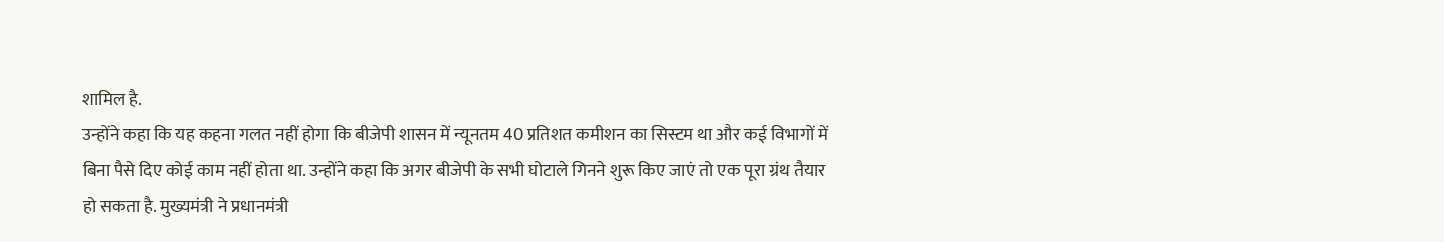शामिल है.
उन्होंने कहा कि यह कहना गलत नहीं होगा कि बीजेपी शासन में न्यूनतम 40 प्रतिशत कमीशन का सिस्टम था और कई विभागों में बिना पैसे दिए कोई काम नहीं होता था. उन्होंने कहा कि अगर बीजेपी के सभी घोटाले गिनने शुरू किए जाएं तो एक पूरा ग्रंथ तैयार हो सकता है. मुख्यमंत्री ने प्रधानमंत्री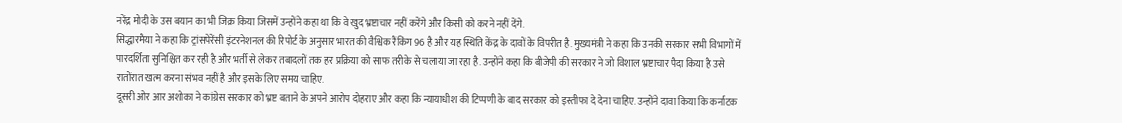नरेंद्र मोदी के उस बयान का भी जिक्र किया जिसमें उन्होंने कहा था कि वे खुद भ्रष्टाचार नहीं करेंगे और किसी को करने नहीं देंगे.
सिद्धारमैया ने कहा कि ट्रांसपेरेंसी इंटरनेशनल की रिपोर्ट के अनुसार भारत की वैश्विक रैंकिंग 96 है और यह स्थिति केंद्र के दावों के विपरीत है. मुख्यमंत्री ने कहा कि उनकी सरकार सभी विभागों में पारदर्शिता सुनिश्चित कर रही है और भर्ती से लेकर तबादलों तक हर प्रक्रिया को साफ तरीके से चलाया जा रहा है. उन्होंने कहा कि बीजेपी की सरकार ने जो विशाल भ्रष्टाचार पैदा किया है उसे रातोंरात खत्म करना संभव नहीं है और इसके लिए समय चाहिए.
दूसरी ओर आर अशोका ने कांग्रेस सरकार को भ्रष्ट बताने के अपने आरोप दोहराए और कहा कि न्यायाधीश की टिप्पणी के बाद सरकार को इस्तीफा दे देना चाहिए. उन्होंने दावा किया कि कर्नाटक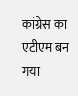कांग्रेस का एटीएम बन गया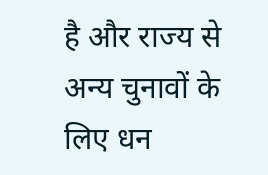है और राज्य से अन्य चुनावों के लिए धन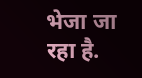भेजा जा रहा है.